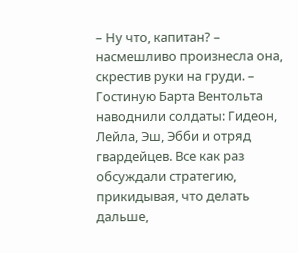– Ну что, капитан? – насмешливо произнесла она, скрестив руки на груди. –
Гостиную Барта Вентольта наводнили солдаты: Гидеон, Лейла, Эш, Эбби и отряд гвардейцев. Все как раз обсуждали стратегию, прикидывая, что делать дальше,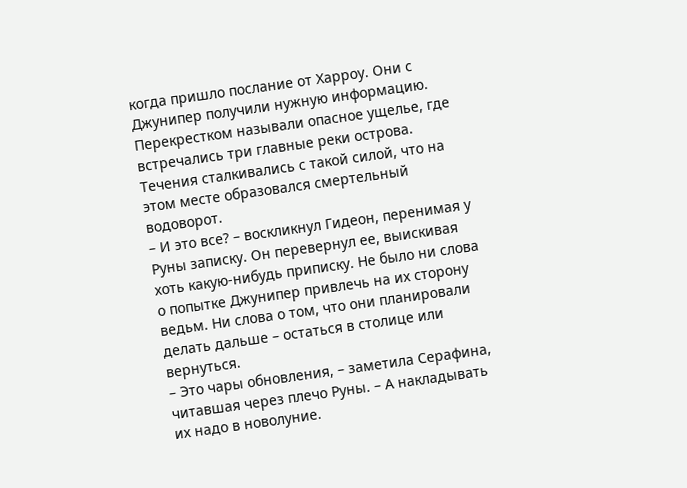когда пришло послание от Харроу. Они с Джунипер получили нужную информацию.
Перекрестком называли опасное ущелье, где встречались три главные реки острова. Течения сталкивались с такой силой, что на этом месте образовался смертельный водоворот.
– И это все? – воскликнул Гидеон, перенимая у Руны записку. Он перевернул ее, выискивая хоть какую-нибудь приписку. Не было ни слова о попытке Джунипер привлечь на их сторону ведьм. Ни слова о том, что они планировали делать дальше – остаться в столице или вернуться.
– Это чары обновления, – заметила Серафина, читавшая через плечо Руны. – А накладывать их надо в новолуние.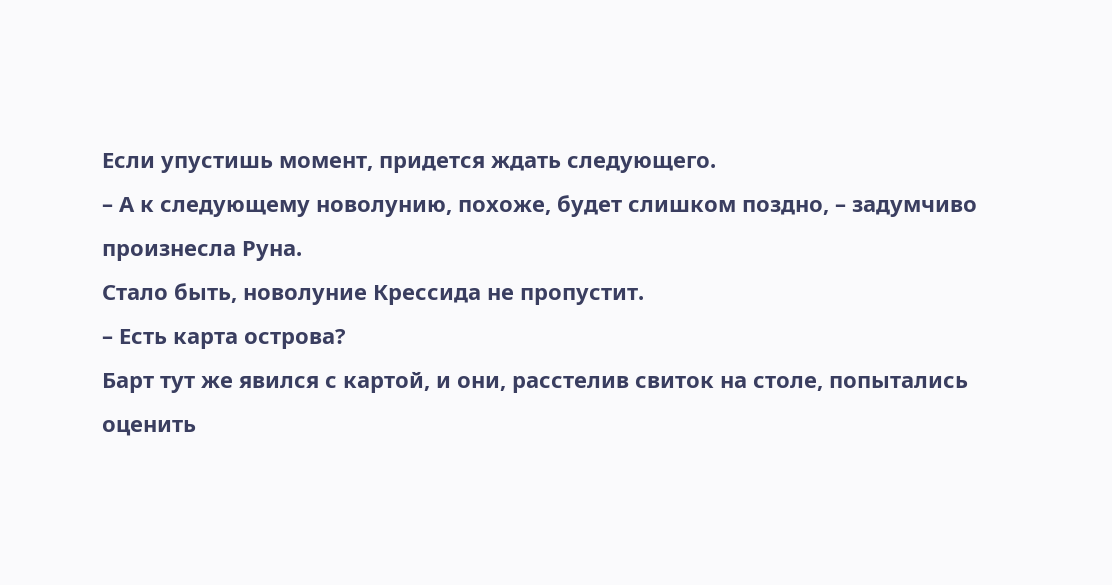Если упустишь момент, придется ждать следующего.
– А к следующему новолунию, похоже, будет слишком поздно, – задумчиво произнесла Руна.
Стало быть, новолуние Крессида не пропустит.
– Есть карта острова?
Барт тут же явился с картой, и они, расстелив свиток на столе, попытались оценить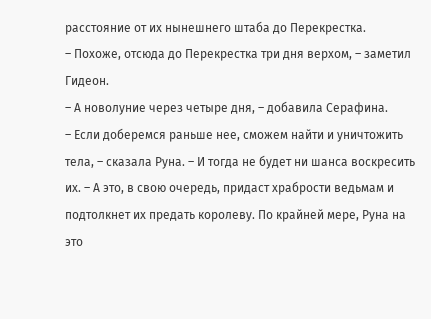расстояние от их нынешнего штаба до Перекрестка.
– Похоже, отсюда до Перекрестка три дня верхом, – заметил Гидеон.
– А новолуние через четыре дня, – добавила Серафина.
– Если доберемся раньше нее, сможем найти и уничтожить тела, – сказала Руна. – И тогда не будет ни шанса воскресить их. – А это, в свою очередь, придаст храбрости ведьмам и подтолкнет их предать королеву. По крайней мере, Руна на это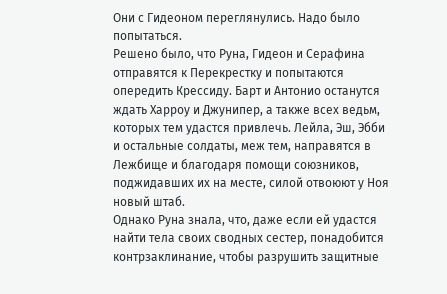Они с Гидеоном переглянулись. Надо было попытаться.
Решено было, что Руна, Гидеон и Серафина отправятся к Перекрестку и попытаются опередить Крессиду. Барт и Антонио останутся ждать Харроу и Джунипер, а также всех ведьм, которых тем удастся привлечь. Лейла, Эш, Эбби и остальные солдаты, меж тем, направятся в Лежбище и благодаря помощи союзников, поджидавших их на месте, силой отвоюют у Ноя новый штаб.
Однако Руна знала, что, даже если ей удастся найти тела своих сводных сестер, понадобится контрзаклинание, чтобы разрушить защитные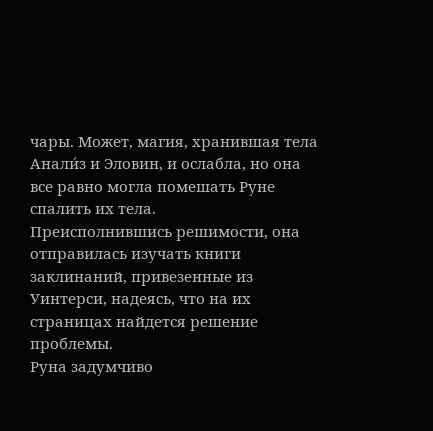чары. Может, магия, хранившая тела Анали́з и Эловин, и ослабла, но она все равно могла помешать Руне спалить их тела.
Преисполнившись решимости, она отправилась изучать книги заклинаний, привезенные из Уинтерси, надеясь, что на их страницах найдется решение проблемы.
Руна задумчиво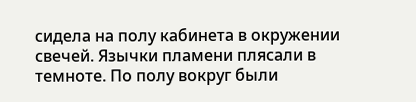сидела на полу кабинета в окружении свечей. Язычки пламени плясали в темноте. По полу вокруг были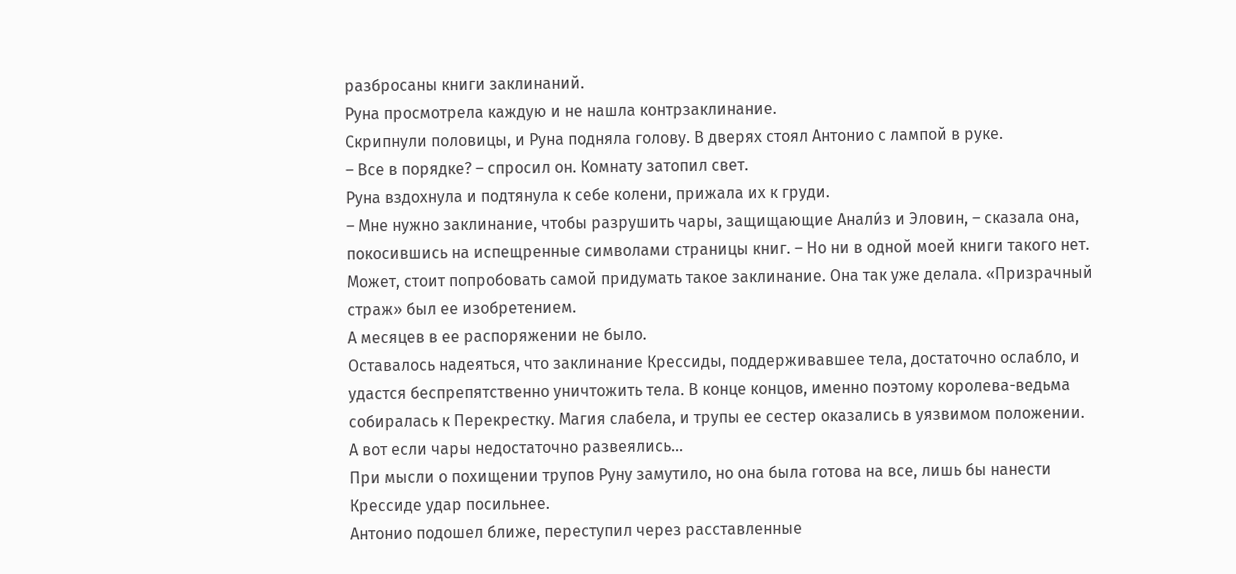разбросаны книги заклинаний.
Руна просмотрела каждую и не нашла контрзаклинание.
Скрипнули половицы, и Руна подняла голову. В дверях стоял Антонио с лампой в руке.
– Все в порядке? – спросил он. Комнату затопил свет.
Руна вздохнула и подтянула к себе колени, прижала их к груди.
– Мне нужно заклинание, чтобы разрушить чары, защищающие Анали́з и Эловин, – сказала она, покосившись на испещренные символами страницы книг. – Но ни в одной моей книги такого нет.
Может, стоит попробовать самой придумать такое заклинание. Она так уже делала. «Призрачный страж» был ее изобретением.
А месяцев в ее распоряжении не было.
Оставалось надеяться, что заклинание Крессиды, поддерживавшее тела, достаточно ослабло, и удастся беспрепятственно уничтожить тела. В конце концов, именно поэтому королева-ведьма собиралась к Перекрестку. Магия слабела, и трупы ее сестер оказались в уязвимом положении.
А вот если чары недостаточно развеялись…
При мысли о похищении трупов Руну замутило, но она была готова на все, лишь бы нанести Крессиде удар посильнее.
Антонио подошел ближе, переступил через расставленные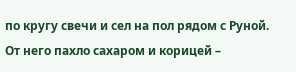по кругу свечи и сел на пол рядом с Руной. От него пахло сахаром и корицей –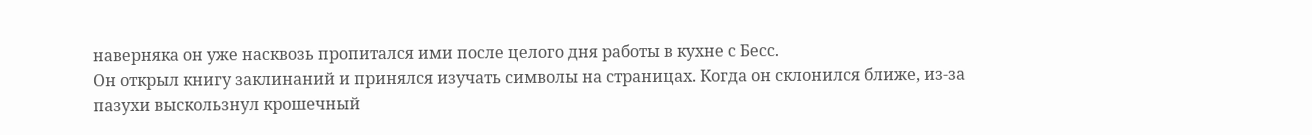наверняка он уже насквозь пропитался ими после целого дня работы в кухне с Бесс.
Он открыл книгу заклинаний и принялся изучать символы на страницах. Когда он склонился ближе, из-за пазухи выскользнул крошечный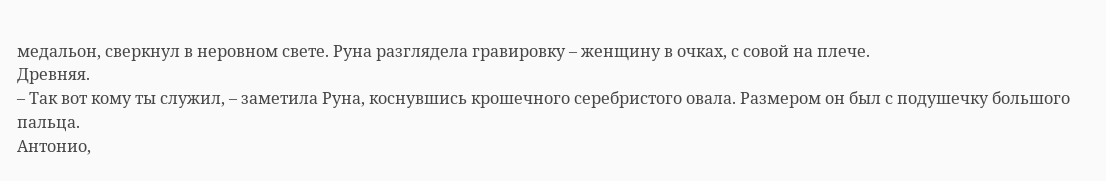медальон, сверкнул в неровном свете. Руна разглядела гравировку – женщину в очках, с совой на плече.
Древняя.
– Так вот кому ты служил, – заметила Руна, коснувшись крошечного серебристого овала. Размером он был с подушечку большого пальца.
Антонио,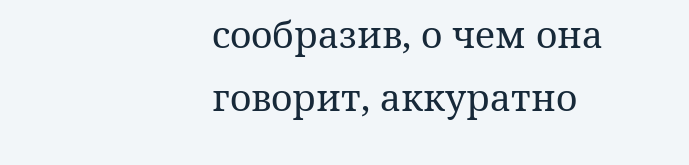сообразив, о чем она говорит, аккуратно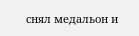снял медальон и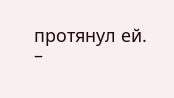протянул ей.
–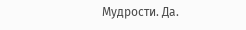Мудрости. Да.